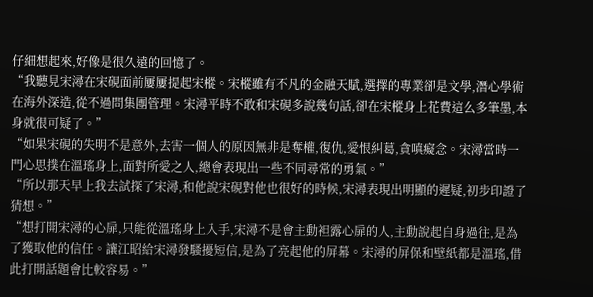仔細想起來,好像是很久遠的回憶了。
“我聽見宋潯在宋硯面前屢屢提起宋樅。宋樅雖有不凡的金融天賦,選擇的專業卻是文學,潛心學術在海外深造,從不過問集團管理。宋潯平時不敢和宋硯多說幾句話,卻在宋樅身上花費這么多筆墨,本身就很可疑了。”
“如果宋硯的失明不是意外,去害一個人的原因無非是奪權,復仇,愛恨糾葛,貪嗔癡念。宋潯當時一門心思撲在溫瑤身上,面對所愛之人,總會表現出一些不同尋常的勇氣。”
“所以那天早上我去試探了宋潯,和他說宋硯對他也很好的時候,宋潯表現出明顯的遲疑,初步印證了猜想。”
“想打開宋潯的心扉,只能從溫瑤身上入手,宋潯不是會主動袒露心扉的人,主動說起自身過往,是為了獲取他的信任。讓江昭給宋潯發騷擾短信,是為了亮起他的屏幕。宋潯的屏保和壁紙都是溫瑤,借此打開話題會比較容易。”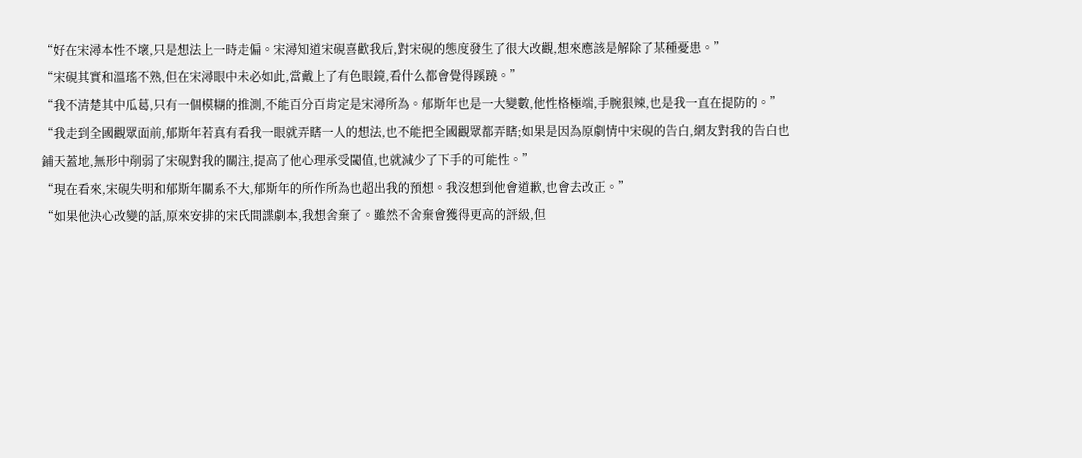“好在宋潯本性不壞,只是想法上一時走偏。宋潯知道宋硯喜歡我后,對宋硯的態度發生了很大改觀,想來應該是解除了某種憂患。”
“宋硯其實和溫瑤不熟,但在宋潯眼中未必如此,當戴上了有色眼鏡,看什么都會覺得蹊蹺。”
“我不清楚其中瓜葛,只有一個模糊的推測,不能百分百肯定是宋潯所為。郁斯年也是一大變數,他性格極端,手腕狠辣,也是我一直在提防的。”
“我走到全國觀眾面前,郁斯年若真有看我一眼就弄瞎一人的想法,也不能把全國觀眾都弄瞎;如果是因為原劇情中宋硯的告白,網友對我的告白也鋪天蓋地,無形中削弱了宋硯對我的關注,提高了他心理承受閾值,也就減少了下手的可能性。”
“現在看來,宋硯失明和郁斯年關系不大,郁斯年的所作所為也超出我的預想。我沒想到他會道歉,也會去改正。”
“如果他決心改變的話,原來安排的宋氏間諜劇本,我想舍棄了。雖然不舍棄會獲得更高的評級,但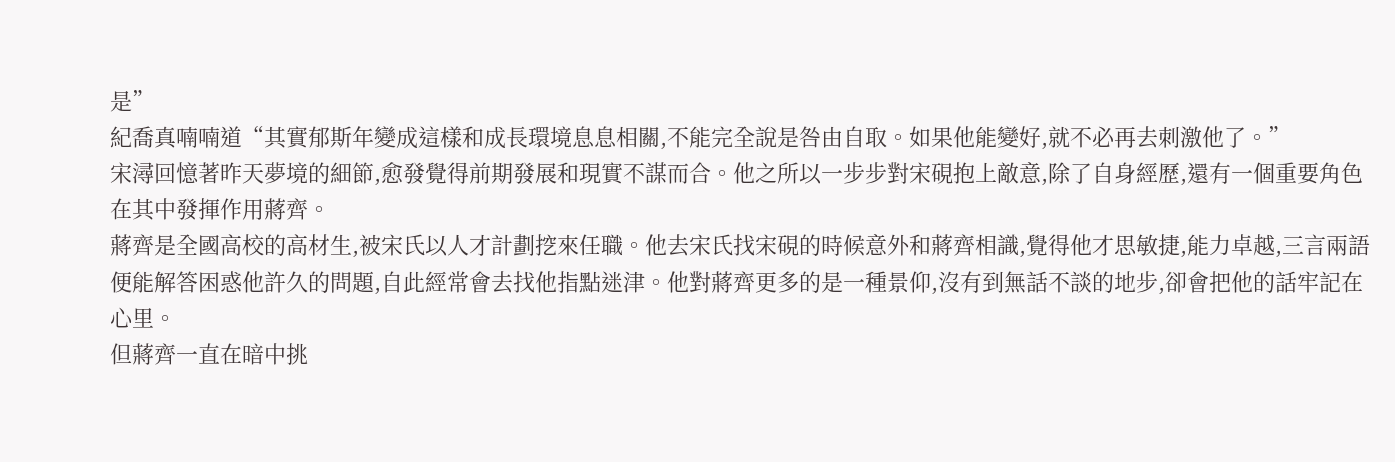是”
紀喬真喃喃道“其實郁斯年變成這樣和成長環境息息相關,不能完全說是咎由自取。如果他能變好,就不必再去刺激他了。”
宋潯回憶著昨天夢境的細節,愈發覺得前期發展和現實不謀而合。他之所以一步步對宋硯抱上敵意,除了自身經歷,還有一個重要角色在其中發揮作用蔣齊。
蔣齊是全國高校的高材生,被宋氏以人才計劃挖來任職。他去宋氏找宋硯的時候意外和蔣齊相識,覺得他才思敏捷,能力卓越,三言兩語便能解答困惑他許久的問題,自此經常會去找他指點迷津。他對蔣齊更多的是一種景仰,沒有到無話不談的地步,卻會把他的話牢記在心里。
但蔣齊一直在暗中挑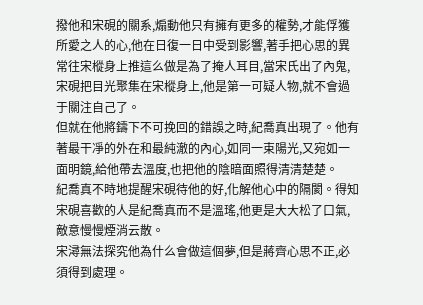撥他和宋硯的關系,煽動他只有擁有更多的權勢,才能俘獲所愛之人的心,他在日復一日中受到影響,著手把心思的異常往宋樅身上推這么做是為了掩人耳目,當宋氏出了內鬼,宋硯把目光聚集在宋樅身上,他是第一可疑人物,就不會過于關注自己了。
但就在他將鑄下不可挽回的錯誤之時,紀喬真出現了。他有著最干凈的外在和最純澈的內心,如同一束陽光,又宛如一面明鏡,給他帶去溫度,也把他的陰暗面照得清清楚楚。
紀喬真不時地提醒宋硯待他的好,化解他心中的隔閡。得知宋硯喜歡的人是紀喬真而不是溫瑤,他更是大大松了口氣,敵意慢慢煙消云散。
宋潯無法探究他為什么會做這個夢,但是蔣齊心思不正,必須得到處理。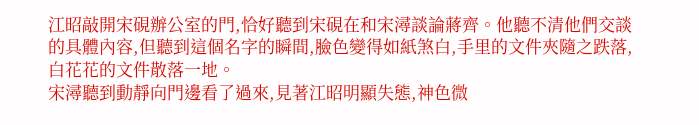江昭敲開宋硯辦公室的門,恰好聽到宋硯在和宋潯談論蔣齊。他聽不清他們交談的具體內容,但聽到這個名字的瞬間,臉色變得如紙煞白,手里的文件夾隨之跌落,白花花的文件散落一地。
宋潯聽到動靜向門邊看了過來,見著江昭明顯失態,神色微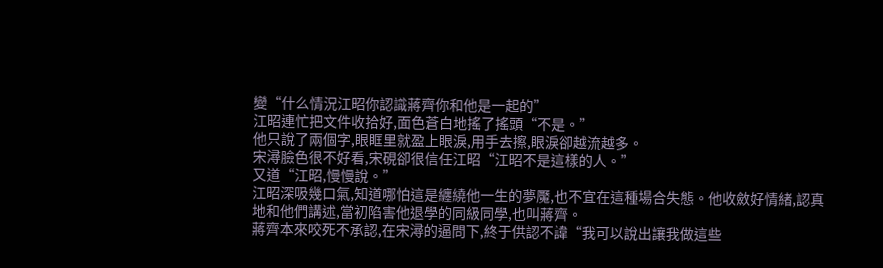變“什么情況江昭你認識蔣齊你和他是一起的”
江昭連忙把文件收拾好,面色蒼白地搖了搖頭“不是。”
他只說了兩個字,眼眶里就盈上眼淚,用手去擦,眼淚卻越流越多。
宋潯臉色很不好看,宋硯卻很信任江昭“江昭不是這樣的人。”
又道“江昭,慢慢說。”
江昭深吸幾口氣,知道哪怕這是纏繞他一生的夢魘,也不宜在這種場合失態。他收斂好情緒,認真地和他們講述,當初陷害他退學的同級同學,也叫蔣齊。
蔣齊本來咬死不承認,在宋潯的逼問下,終于供認不諱“我可以說出讓我做這些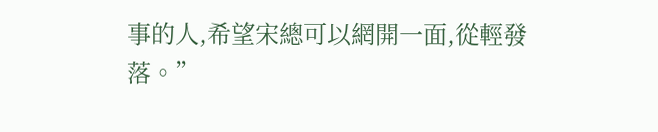事的人,希望宋總可以網開一面,從輕發落。”